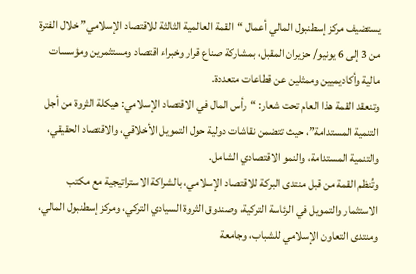يستضيف مركز إسطنبول المالي أعمال “القمة العالمية الثالثة للاقتصاد الإسلامي” خلال الفترة من 3 إلى 6 يونيو/ حزيران المقبل، بمشاركة صناع قرار وخبراء اقتصاد ومستثمرين ومؤسسات مالية وأكاديميين وممثلين عن قطاعات متعددة.
وتنعقد القمة هذا العام تحت شعار: “رأس المال في الاقتصاد الإسلامي: هيكلة الثروة من أجل التنمية المستدامة”، حيث تتضمن نقاشات دولية حول التمويل الأخلاقي، والاقتصاد الحقيقي، والتنمية المستدامة، والنمو الاقتصادي الشامل.
وتُنظم القمة من قبل منتدى البركة للاقتصاد الإسلامي، بالشراكة الاستراتيجية مع مكتب الاستثمار والتمويل في الرئاسة التركية، وصندوق الثروة السيادي التركي، ومركز إسطنبول المالي، ومنتدى التعاون الإسلامي للشباب، وجامعة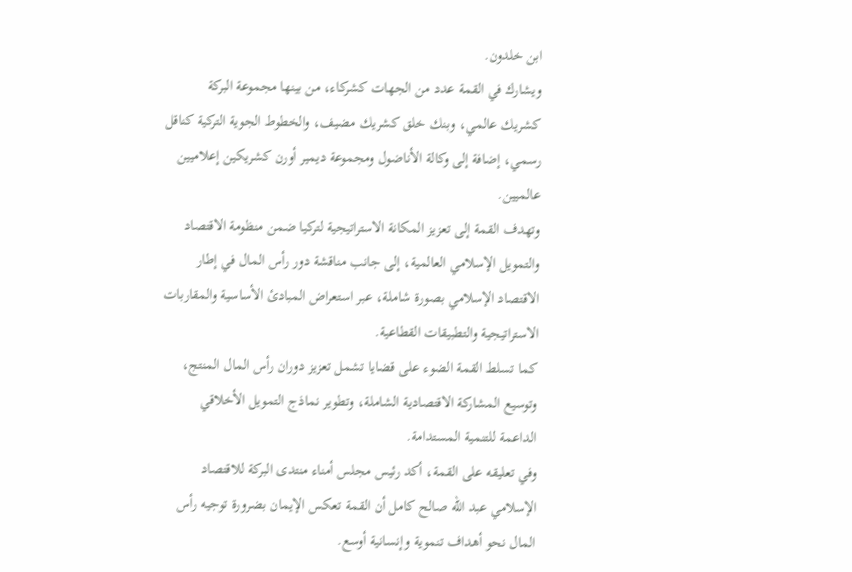ابن خلدون.
ويشارك في القمة عدد من الجهات كشركاء، من بينها مجموعة البركة كشريك عالمي، وبنك خلق كشريك مضيف، والخطوط الجوية التركية كناقل رسمي، إضافة إلى وكالة الأناضول ومجموعة ديمير أورن كشريكين إعلاميين عالميين.
وتهدف القمة إلى تعزيز المكانة الاستراتيجية لتركيا ضمن منظومة الاقتصاد والتمويل الإسلامي العالمية، إلى جانب مناقشة دور رأس المال في إطار الاقتصاد الإسلامي بصورة شاملة، عبر استعراض المبادئ الأساسية والمقاربات الاستراتيجية والتطبيقات القطاعية.
كما تسلط القمة الضوء على قضايا تشمل تعزيز دوران رأس المال المنتج، وتوسيع المشاركة الاقتصادية الشاملة، وتطوير نماذج التمويل الأخلاقي الداعمة للتنمية المستدامة.
وفي تعليقه على القمة، أكد رئيس مجلس أمناء منتدى البركة للاقتصاد الإسلامي عبد الله صالح كامل أن القمة تعكس الإيمان بضرورة توجيه رأس المال نحو أهداف تنموية وإنسانية أوسع.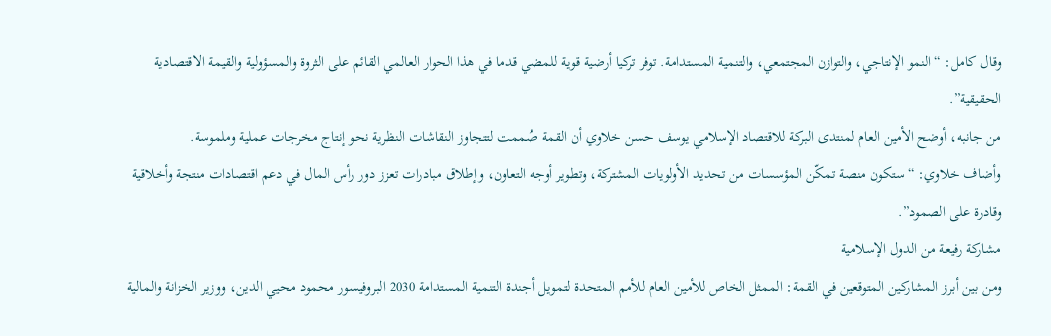وقال كامل: “النمو الإنتاجي، والتوازن المجتمعي، والتنمية المستدامة. توفر تركيا أرضية قوية للمضي قدما في هذا الحوار العالمي القائم على الثروة والمسؤولية والقيمة الاقتصادية الحقيقية”.
من جانبه، أوضح الأمين العام لمنتدى البركة للاقتصاد الإسلامي يوسف حسن خلاوي أن القمة صُممت لتتجاوز النقاشات النظرية نحو إنتاج مخرجات عملية وملموسة.
وأضاف خلاوي: “ستكون منصة تمكّن المؤسسات من تحديد الأولويات المشتركة، وتطوير أوجه التعاون، وإطلاق مبادرات تعزز دور رأس المال في دعم اقتصادات منتجة وأخلاقية وقادرة على الصمود”.
مشاركة رفيعة من الدول الإسلامية
ومن بين أبرز المشاركين المتوقعين في القمة: الممثل الخاص للأمين العام للأمم المتحدة لتمويل أجندة التنمية المستدامة 2030 البروفيسور محمود محيي الدين، ووزير الخزانة والمالية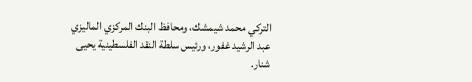التركي محمد شيمشك، ومحافظ البنك المركزي الماليزي عبد الرشيد غفور، ورئيس سلطة النقد الفلسطينية يحيى شنار.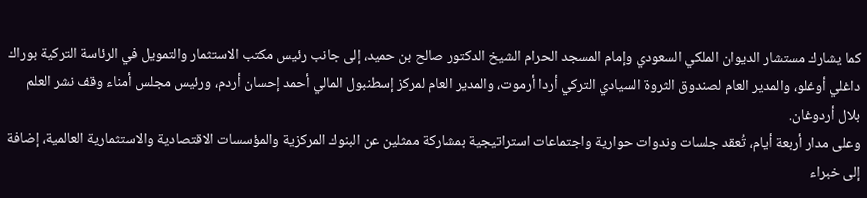كما يشارك مستشار الديوان الملكي السعودي وإمام المسجد الحرام الشيخ الدكتور صالح بن حميد، إلى جانب رئيس مكتب الاستثمار والتمويل في الرئاسة التركية بوراك داغلي أوغلو، والمدير العام لصندوق الثروة السيادي التركي أردا أرموت، والمدير العام لمركز إسطنبول المالي أحمد إحسان أردم، ورئيس مجلس أمناء وقف نشر العلم بلال أردوغان.
وعلى مدار أربعة أيام، تُعقد جلسات وندوات حوارية واجتماعات استراتيجية بمشاركة ممثلين عن البنوك المركزية والمؤسسات الاقتصادية والاستثمارية العالمية، إضافة إلى خبراء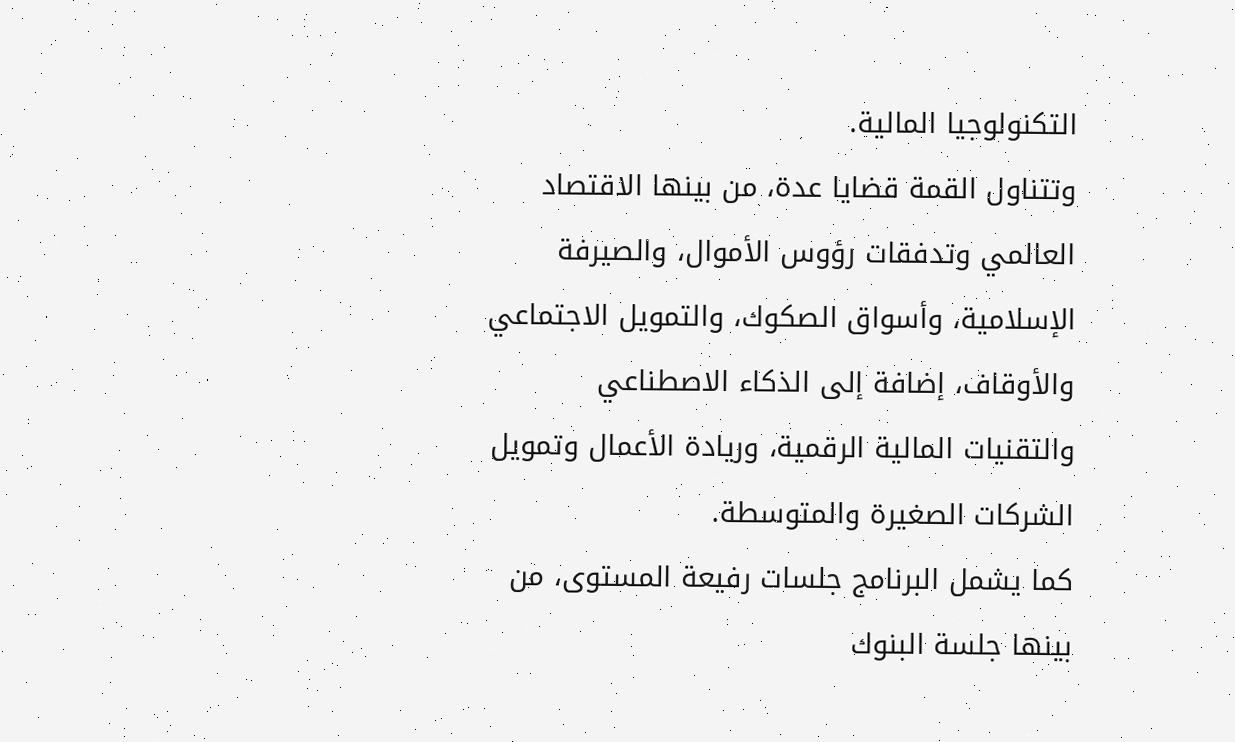التكنولوجيا المالية.
وتتناول القمة قضايا عدة، من بينها الاقتصاد العالمي وتدفقات رؤوس الأموال، والصيرفة الإسلامية، وأسواق الصكوك، والتمويل الاجتماعي والأوقاف، إضافة إلى الذكاء الاصطناعي والتقنيات المالية الرقمية، وريادة الأعمال وتمويل الشركات الصغيرة والمتوسطة.
كما يشمل البرنامج جلسات رفيعة المستوى، من بينها جلسة البنوك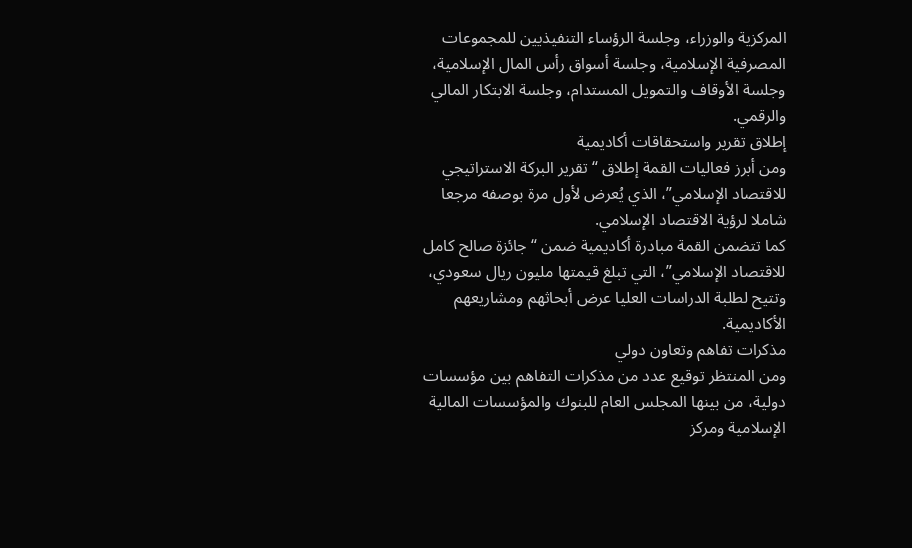المركزية والوزراء، وجلسة الرؤساء التنفيذيين للمجموعات المصرفية الإسلامية، وجلسة أسواق رأس المال الإسلامية، وجلسة الأوقاف والتمويل المستدام، وجلسة الابتكار المالي والرقمي.
إطلاق تقرير واستحقاقات أكاديمية
ومن أبرز فعاليات القمة إطلاق “تقرير البركة الاستراتيجي للاقتصاد الإسلامي”، الذي يُعرض لأول مرة بوصفه مرجعا شاملا لرؤية الاقتصاد الإسلامي.
كما تتضمن القمة مبادرة أكاديمية ضمن “جائزة صالح كامل للاقتصاد الإسلامي”، التي تبلغ قيمتها مليون ريال سعودي، وتتيح لطلبة الدراسات العليا عرض أبحاثهم ومشاريعهم الأكاديمية.
مذكرات تفاهم وتعاون دولي
ومن المنتظر توقيع عدد من مذكرات التفاهم بين مؤسسات دولية، من بينها المجلس العام للبنوك والمؤسسات المالية الإسلامية ومركز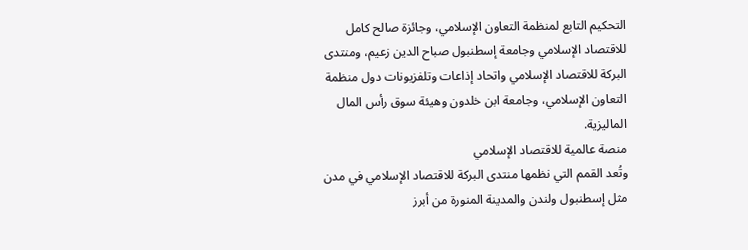التحكيم التابع لمنظمة التعاون الإسلامي، وجائزة صالح كامل للاقتصاد الإسلامي وجامعة إسطنبول صباح الدين زعيم، ومنتدى البركة للاقتصاد الإسلامي واتحاد إذاعات وتلفزيونات دول منظمة التعاون الإسلامي، وجامعة ابن خلدون وهيئة سوق رأس المال الماليزية.
منصة عالمية للاقتصاد الإسلامي
وتُعد القمم التي نظمها منتدى البركة للاقتصاد الإسلامي في مدن مثل إسطنبول ولندن والمدينة المنورة من أبرز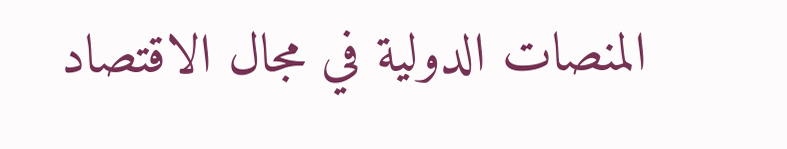المنصات الدولية في مجال الاقتصاد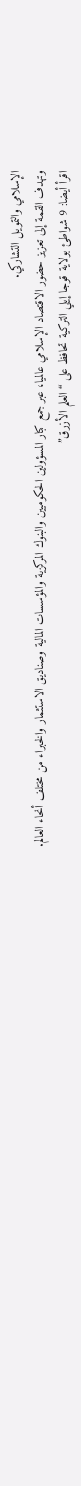الإسلامي والتمويل التشاركي.
وتهدف القمة إلى تعزيز حضور الاقتصاد الإسلامي عالميا، عبر جمع كبار المسؤولين الحكوميين والبنوك المركزية والمؤسسات المالية وصناديق الاستثمار والخبراء من مختلف أنحاء العالم.
اقرأ أيضا: 9 شواطئ بولاية قوجا إيلي التركية تحافظ على “العلم الأزرق”